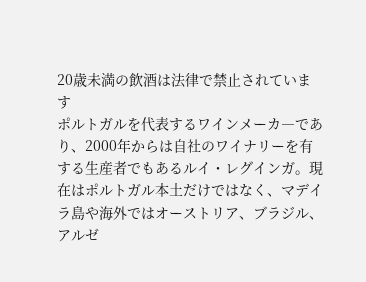20歳未満の飲酒は法律で禁止されています
ポルトガルを代表するワインメーカ―であり、2000年からは自社のワイナリーを有する生産者でもあるルイ・レグインガ。現在はポルトガル本土だけではなく、マデイラ島や海外ではオーストリア、ブラジル、アルゼ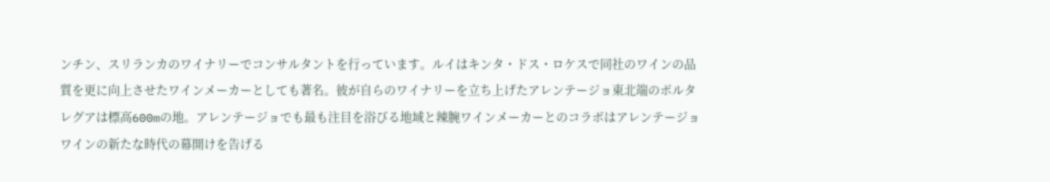ンチン、スリランカのワイナリーでコンサルタントを行っています。ルイはキンタ・ドス・ロケスで同社のワインの品質を更に向上させたワインメーカーとしても著名。彼が自らのワイナリーを立ち上げたアレンテージョ東北端のポルタレグアは標高600mの地。アレンテージョでも最も注目を浴びる地域と辣腕ワインメーカーとのコラボはアレンテージョワインの新たな時代の幕開けを告げる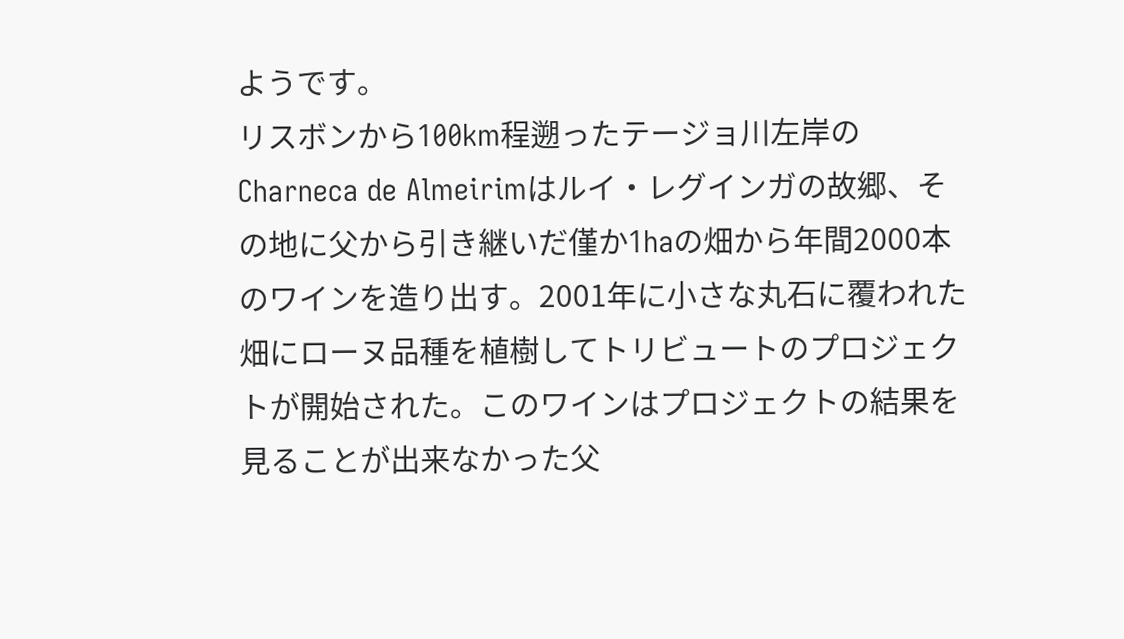ようです。
リスボンから100km程遡ったテージョ川左岸のCharneca de Almeirimはルイ・レグインガの故郷、その地に父から引き継いだ僅か1haの畑から年間2000本のワインを造り出す。2001年に小さな丸石に覆われた畑にローヌ品種を植樹してトリビュートのプロジェクトが開始された。このワインはプロジェクトの結果を見ることが出来なかった父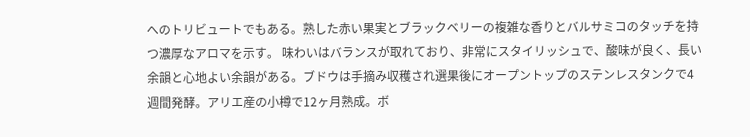へのトリビュートでもある。熟した赤い果実とブラックベリーの複雑な香りとバルサミコのタッチを持つ濃厚なアロマを示す。 味わいはバランスが取れており、非常にスタイリッシュで、酸味が良く、長い余韻と心地よい余韻がある。ブドウは手摘み収穫され選果後にオープントップのステンレスタンクで4週間発酵。アリエ産の小樽で12ヶ月熟成。ボ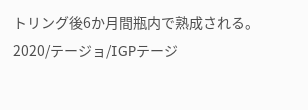トリング後6か月間瓶内で熟成される。
2020/テージョ/IGPテージ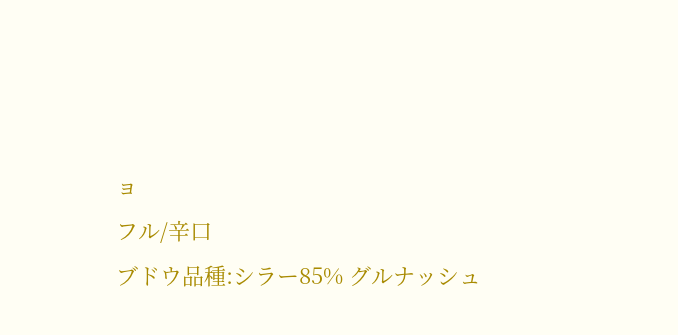ョ
フル/辛口
ブドウ品種:シラー85% グルナッシュ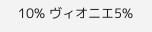10% ヴィオニエ5%